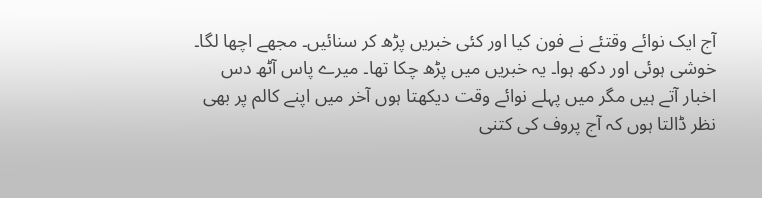آج ایک نوائے وقتئے نے فون کیا اور کئی خبریں پڑھ کر سنائیں۔ مجھے اچھا لگا۔ خوشی ہوئی اور دکھ ہوا۔ یہ خبریں میں پڑھ چکا تھا۔ میرے پاس آٹھ دس اخبار آتے ہیں مگر میں پہلے نوائے وقت دیکھتا ہوں آخر میں اپنے کالم پر بھی نظر ڈالتا ہوں کہ آج پروف کی کتنی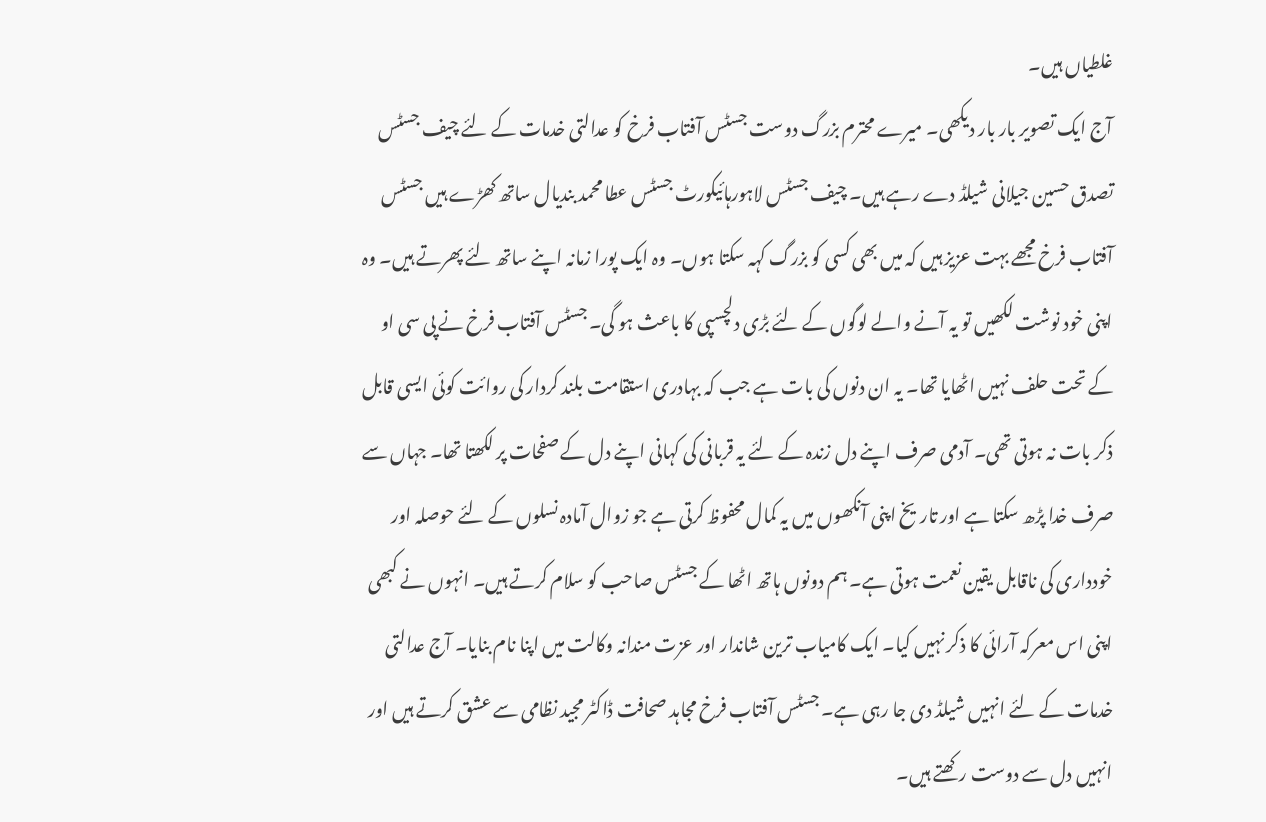غلطیاں ہیں۔
آج ایک تصویر بار بار دیکھی۔ میرے محترم بزرگ دوست جسٹس آفتاب فرخ کو عدالتی خدمات کے لئے چیف جسٹس تصدق حسین جیلانی شیلڈ دے رہے ہیں۔ چیف جسٹس لاہورہائیکورٹ جسٹس عطا محمد بندیال ساتھ کھڑے ہیں جسٹس آفتاب فرخ مجھے بہت عزیز ہیں کہ میں بھی کسی کو بزرگ کہہ سکتا ہوں۔ وہ ایک پورا زمانہ اپنے ساتھ لئے پھرتے ہیں۔ وہ اپنی خود نوشت لکھیں تو یہ آنے والے لوگوں کے لئے بڑی دلچسپی کا باعث ہو گی۔ جسٹس آفتاب فرخ نے پی سی او کے تحت حلف نہیں اٹھایا تھا۔ یہ ان دنوں کی بات ہے جب کہ بہادری استقامت بلند کردار کی روائت کوئی ایسی قابل ذکر بات نہ ہوتی تھی۔ آدمی صرف اپنے دل زندہ کے لئے یہ قربانی کی کہانی اپنے دل کے صفحات پر لکھتا تھا۔ جہاں سے صرف خدا پڑھ سکتا ہے اور تاریخ اپنی آنکھوں میں یہ کمال محفوظ کرتی ہے جو زوال آمادہ نسلوں کے لئے حوصلہ اور خودداری کی ناقابل یقین نعمت ہوتی ہے۔ ہم دونوں ہاتھ اٹھا کے جسٹس صاحب کو سلام کرتے ہیں۔ انہوں نے کبھی اپنی اس معرکہ آرائی کا ذکر نہیں کیا۔ ایک کامیاب ترین شاندار اور عزت مندانہ وکالت میں اپنا نام بنایا۔ آج عدالتی خدمات کے لئے انہیں شیلڈ دی جا رہی ہے۔ جسٹس آفتاب فرخ مجاہد صحافت ڈاکٹر مجید نظامی سے عشق کرتے ہیں اور انہیں دل سے دوست رکھتے ہیں۔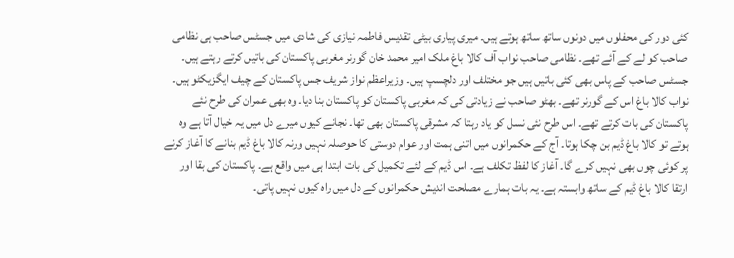کئی دور کی محفلوں میں دونوں ساتھ ساتھ ہوتے ہیں۔ میری پیاری بیٹی تقدیس فاطمہ نیازی کی شادی میں جسٹس صاحب ہی نظامی صاحب کو لے کے آئے تھے۔ نظامی صاحب نواب آف کالا باغ ملک امیر محمد خان گورنر مغربی پاکستان کی باتیں کرتے رہتے ہیں۔ جسٹس صاحب کے پاس بھی کئی باتیں ہیں جو مختلف اور دلچسپ ہیں۔ وزیراعظم نواز شریف جس پاکستان کے چیف ایگزیکٹو ہیں۔ نواب کالا باغ اس کے گورنر تھے۔ بھٹو صاحب نے زیادتی کی کہ مغربی پاکستان کو پاکستان بنا دیا۔ وہ بھی عمران کی طرح نئے پاکستان کی بات کرتے تھے۔ اس طرح نئی نسل کو یاد رہتا کہ مشرقی پاکستان بھی تھا۔ نجانے کیوں میرے دل میں یہ خیال آتا ہے وہ ہوتے تو کالا باغ ڈیم بن چکا ہوتا۔ آج کے حکمرانوں میں اتنی ہمت اور عوام دوستی کا حوصلہ نہیں ورنہ کالا باغ ڈیم بنانے کا آغاز کرنے پر کوئی چوں بھی نہیں کرے گا۔ آغاز کا لفظ تکلف ہے۔ اس ڈیم کے لئے تکمیل کی بات ابتدا ہی میں واقع ہے۔ پاکستان کی بقا اور ارتقا کالا باغ ڈیم کے ساتھ وابستہ ہے۔ یہ بات ہمارے مصلحت اندیش حکمرانوں کے دل میں راہ کیوں نہیں پاتی۔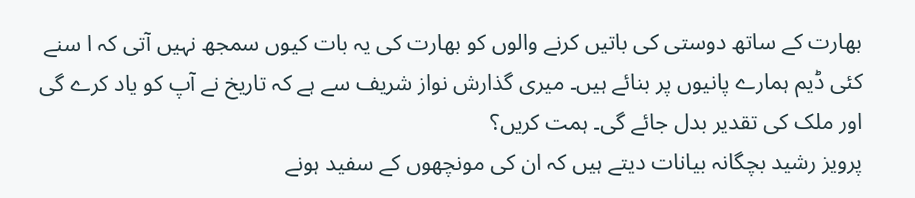بھارت کے ساتھ دوستی کی باتیں کرنے والوں کو بھارت کی یہ بات کیوں سمجھ نہیں آتی کہ ا سنے کئی ڈیم ہمارے پانیوں پر بنائے ہیں۔ میری گذارش نواز شریف سے ہے کہ تاریخ نے آپ کو یاد کرے گی اور ملک کی تقدیر بدل جائے گی۔ ہمت کریں؟
پرویز رشید بچگانہ بیانات دیتے ہیں کہ ان کی مونچھوں کے سفید ہونے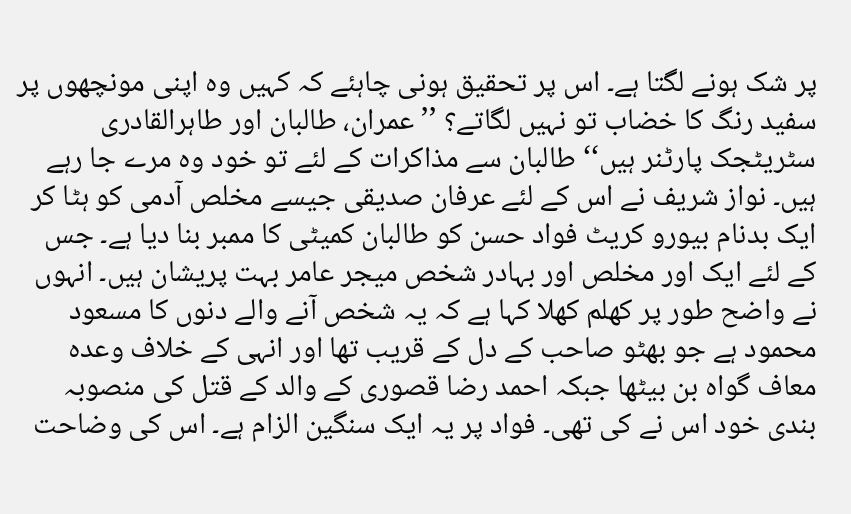پر شک ہونے لگتا ہے۔ اس پر تحقیق ہونی چاہئے کہ کہیں وہ اپنی مونچھوں پر سفید رنگ کا خضاب تو نہیں لگاتے؟ ’’عمران، طالبان اور طاہرالقادری سٹریٹجک پارٹنر ہیں‘‘ طالبان سے مذاکرات کے لئے تو خود وہ مرے جا رہے ہیں۔ نواز شریف نے اس کے لئے عرفان صدیقی جیسے مخلص آدمی کو ہٹا کر ایک بدنام بیورو کریٹ فواد حسن کو طالبان کمیٹی کا ممبر بنا دیا ہے۔ جس کے لئے ایک اور مخلص اور بہادر شخص میجر عامر بہت پریشان ہیں۔ انہوں نے واضح طور پر کھلم کھلا کہا ہے کہ یہ شخص آنے والے دنوں کا مسعود محمود ہے جو بھٹو صاحب کے دل کے قریب تھا اور انہی کے خلاف وعدہ معاف گواہ بن بیٹھا جبکہ احمد رضا قصوری کے والد کے قتل کی منصوبہ بندی خود اس نے کی تھی۔ فواد پر یہ ایک سنگین الزام ہے۔ اس کی وضاحت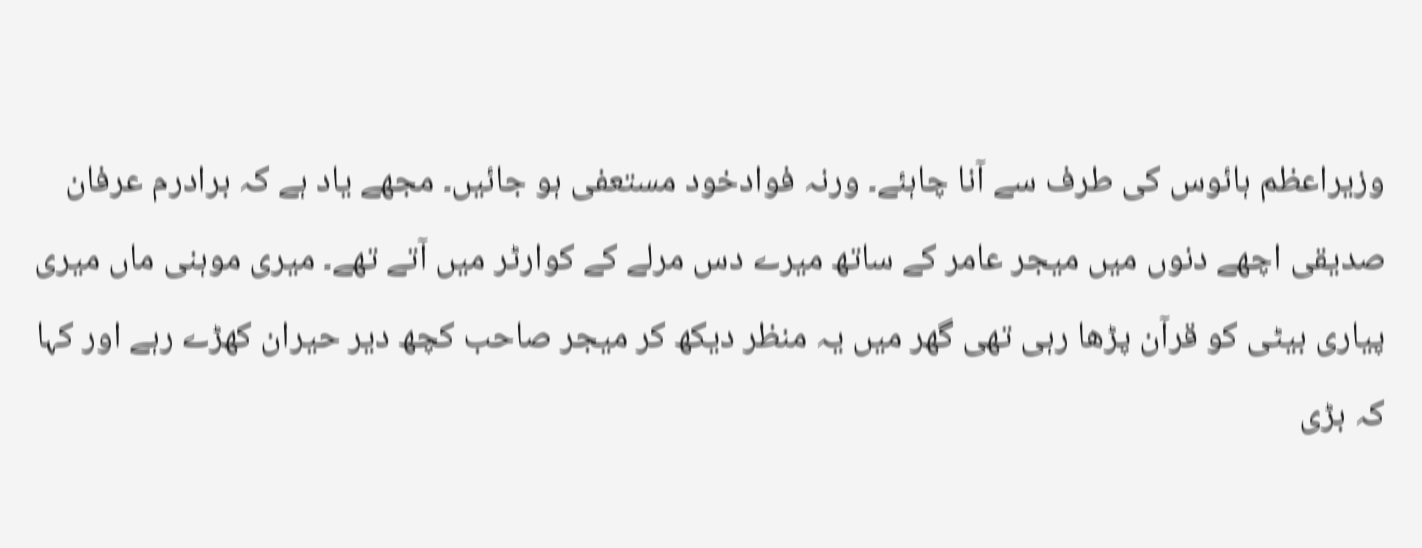وزیراعظم ہائوس کی طرف سے آنا چاہئے۔ ورنہ فوادخود مستعفی ہو جائیں۔ مجھے یاد ہے کہ برادرم عرفان صدیقی اچھے دنوں میں میجر عامر کے ساتھ میرے دس مرلے کے کوارٹر میں آتے تھے۔ میری موہنی ماں میری پیاری بیٹی کو قرآن پڑھا رہی تھی گھر میں یہ منظر دیکھ کر میجر صاحب کچھ دیر حیران کھڑے رہے اور کہا کہ بڑی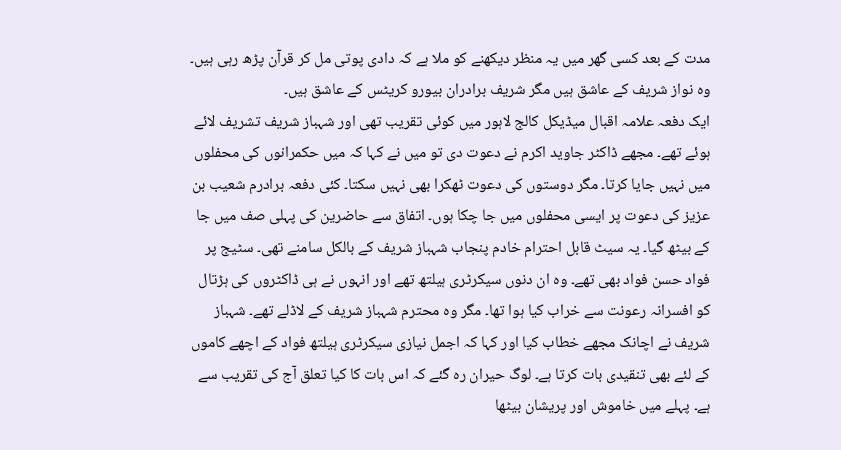مدت کے بعد کسی گھر میں یہ منظر دیکھنے کو ملا ہے کہ دادی پوتی مل کر قرآن پڑھ رہی ہیں۔ وہ نواز شریف کے عاشق ہیں مگر شریف برادران بیورو کریٹس کے عاشق ہیں۔
ایک دفعہ علامہ اقبال میڈیکل کالج لاہور میں کوئی تقریب تھی اور شہباز شریف تشریف لائے ہوئے تھے۔ مجھے ڈاکٹر جاوید اکرم نے دعوت دی تو میں نے کہا کہ میں حکمرانوں کی محفلوں میں نہیں جایا کرتا۔ مگر دوستوں کی دعوت ٹھکرا بھی نہیں سکتا۔ کئی دفعہ برادرم شعیب بن عزیز کی دعوت پر ایسی محفلوں میں جا چکا ہوں۔ اتفاق سے حاضرین کی پہلی صف میں جا کے بیٹھ گیا۔ یہ سیٹ قابل احترام خادم پنجاب شہباز شریف کے بالکل سامنے تھی۔ سٹیج پر فواد حسن فواد بھی تھے۔ وہ ان دنوں سیکرٹری ہیلتھ تھے اور انہوں نے ہی ڈاکٹروں کی ہڑتال کو افسرانہ رعونت سے خراب کیا ہوا تھا۔ مگر وہ محترم شہباز شریف کے لاڈلے تھے۔ شہباز شریف نے اچانک مجھے خطاب کیا اور کہا کہ اجمل نیازی سیکرٹری ہیلتھ فواد کے اچھے کاموں کے لئے بھی تنقیدی بات کرتا ہے۔ لوگ حیران رہ گئے کہ اس بات کا کیا تعلق آج کی تقریب سے ہے۔ پہلے میں خاموش اور پریشان بیٹھا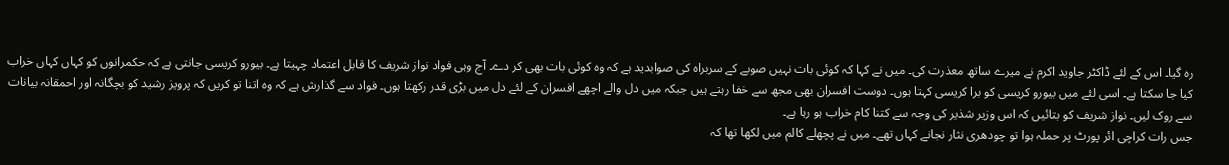رہ گیا۔ اس کے لئے ڈاکٹر جاوید اکرم نے میرے ساتھ معذرت کی۔ میں نے کہا کہ کوئی بات نہیں صوبے کے سربراہ کی صوابدید ہے کہ وہ کوئی بات بھی کر دے۔ آج وہی فواد نواز شریف کا قابل اعتماد چہیتا ہے۔ بیورو کریسی جانتی ہے کہ حکمرانوں کو کہاں کہاں خراب کیا جا سکتا ہے۔ اسی لئے میں بیورو کریسی کو برا کریسی کہتا ہوں۔ دوست افسران بھی مجھ سے خفا رہتے ہیں جبکہ میں دل والے اچھے افسران کے لئے دل میں بڑی قدر رکھتا ہوں۔ فواد سے گذارش ہے کہ وہ اتنا تو کریں کہ پرویز رشید کو بچگانہ اور احمقانہ بیانات سے روک لیں۔ نواز شریف کو بتائیں کہ اس وزیر شذیر کی وجہ سے کتنا کام خراب ہو رہا ہے۔
جس رات کراچی ائر پورٹ پر حملہ ہوا تو چودھری نثار نجانے کہاں تھے۔ میں نے پچھلے کالم میں لکھا تھا کہ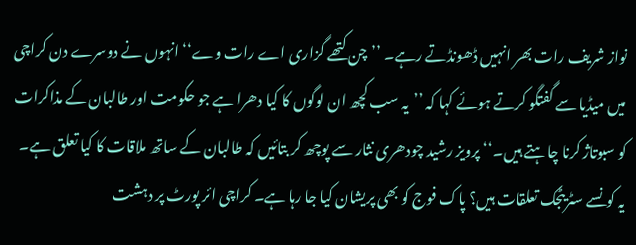نواز شریف رات بھر انہیں ڈھونڈتے رہے۔ ’’چن کتھے گزاری اے رات وے‘‘ انہوں نے دوسرے دن کراچی میں میڈیا سے گفتگو کرتے ہوئے کہا کہ ’’یہ سب کچھ ان لوگوں کا کیا دھرا ہے جو حکومت اور طالبان کے مذاکرات کو سبوتاژ کرنا چاہتے ہیں۔‘‘ پرویز رشید چودھری نثار سے پوچھ کر بتائیں کہ طالبان کے ساتھ ملاقات کا کیا تعلق ہے۔ یہ کونسے سٹریٹجک تعلقات ہیں؟ پاک فوج کو بھی پریشان کیا جا رہا ہے۔ کراچی ائر پورٹ پر دہشت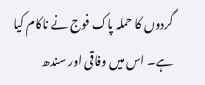گردوں کا حملہ پاک فوج نے ناکام کیا ہے۔ اس میں وفاقی اور سندھ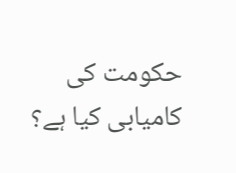حکومت کی کامیابی کیا ہے؟